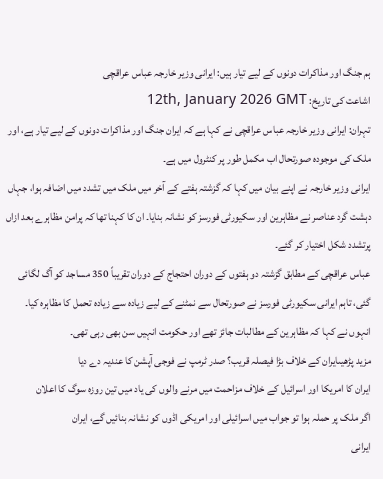ہم جنگ اور مذاکرات دونوں کے لیے تیار ہیں: ایرانی وزیر خارجہ عباس عراقچی
اشاعت کی تاریخ: 12th, January 2026 GMT
تہران: ایرانی وزیر خارجہ عباس عراقچی نے کہا ہے کہ ایران جنگ اور مذاکرات دونوں کے لیے تیار ہے، اور ملک کی موجودہ صورتحال اب مکمل طور پر کنٹرول میں ہے۔
ایرانی وزیر خارجہ نے اپنے بیان میں کہا کہ گزشتہ ہفتے کے آخر میں ملک میں تشدد میں اضافہ ہوا، جہاں دہشت گرد عناصر نے مظاہرین اور سکیورٹی فورسز کو نشانہ بنایا۔ ان کا کہنا تھا کہ پرامن مظاہرے بعد ازاں پرتشدد شکل اختیار کر گئے۔
عباس عراقچی کے مطابق گزشتہ دو ہفتوں کے دوران احتجاج کے دوران تقریباً 350 مساجد کو آگ لگائی گئی، تاہم ایرانی سکیورٹی فورسز نے صورتحال سے نمٹنے کے لیے زیادہ سے زیادہ تحمل کا مظاہرہ کیا۔
انہوں نے کہا کہ مظاہرین کے مطالبات جائز تھے اور حکومت انہیں سن بھی رہی تھی۔
مزید پڑھیںایران کے خلاف بڑا فیصلہ قریب؟ صدر ٹرمپ نے فوجی آپشن کا عندیہ دے دیا
ایران کا امریکا اور اسرائیل کے خلاف مزاحمت میں مرنے والوں کی یاد میں تین روزہ سوگ کا اعلان
اگر ملک پر حملہ ہوا تو جواب میں اسرائیلی اور امریکی اڈوں کو نشانہ بنائیں گے، ایران
ایرانی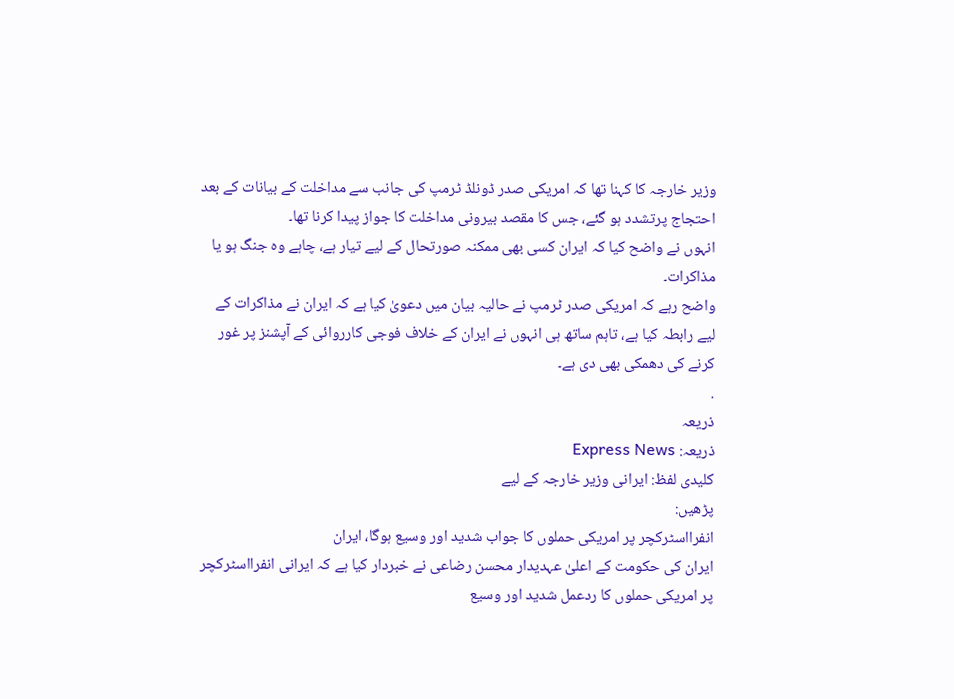وزیر خارجہ کا کہنا تھا کہ امریکی صدر ڈونلڈ ٹرمپ کی جانب سے مداخلت کے بیانات کے بعد احتجاج پرتشدد ہو گئے، جس کا مقصد بیرونی مداخلت کا جواز پیدا کرنا تھا۔
انہوں نے واضح کیا کہ ایران کسی بھی ممکنہ صورتحال کے لیے تیار ہے، چاہے وہ جنگ ہو یا مذاکرات۔
واضح رہے کہ امریکی صدر ٹرمپ نے حالیہ بیان میں دعویٰ کیا ہے کہ ایران نے مذاکرات کے لیے رابطہ کیا ہے، تاہم ساتھ ہی انہوں نے ایران کے خلاف فوجی کارروائی کے آپشنز پر غور کرنے کی دھمکی بھی دی ہے۔
.
ذریعہ
ذریعہ: Express News
کلیدی لفظ: ایرانی وزیر خارجہ کے لیے
پڑھیں:
انفرااسٹرکچر پر امریکی حملوں کا جواب شدید اور وسیع ہوگا، ایران
ایران کی حکومت کے اعلیٰ عہدیدار محسن رضاعی نے خبردار کیا ہے کہ ایرانی انفرااسٹرکچر پر امریکی حملوں کا ردعمل شدید اور وسیع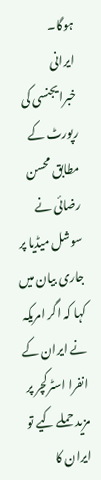ہوگا۔
ایرانی خبرایجنسی کی رپورٹ کے مطابق محسن رضائی نے سوشل میڈیا پر جاری بیان میں کہا کہ اگر امریکہ نے ایران کے انفرا اسٹرکچر پر مزید حملے کیے تو ایران کا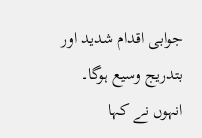جوابی اقدام شدید اور بتدریج وسیع ہوگا۔
انہوں نے کہا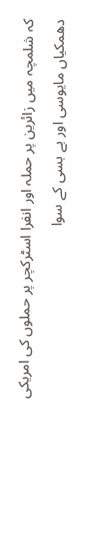کہ شلمچہ میں زائرین پر حملہ اور انفرا اسٹرکچر پر حملوں کی امریکی دھمکیاں مایوسی اور بے بسی کے سوا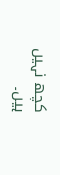کچھ نہیں ہیں۔